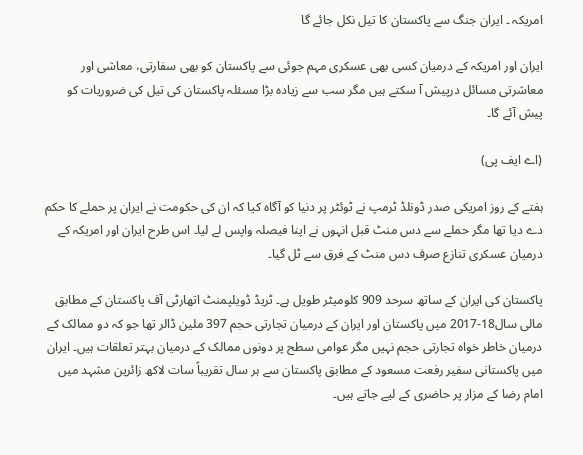امریکہ ۔ ایران جنگ سے پاکستان کا تیل نکل جائے گا

ایران اور امریکہ کے درمیان کسی بھی عسکری مہم جوئی سے پاکستان کو بھی سفارتی، معاشی اور معاشرتی مسائل درپیش آ سکتے ہیں مگر سب سے زیادہ بڑا مسئلہ پاکستان کی تیل کی ضروریات کو پیش آئے گا۔

(اے ایف پی)

ہفتے کے روز امریکی صدر ڈونلڈ ٹرمپ نے ٹوئٹر پر دنیا کو آگاہ کیا کہ ان کی حکومت نے ایران پر حملے کا حکم دے دیا تھا مگر حملے سے دس منٹ قبل انہوں نے اپنا فیصلہ واپس لے لیا۔ اس طرح ایران اور امریکہ کے درمیان عسکری تنازع صرف دس منٹ کے فرق سے ٹل گیا۔

پاکستان کی ایران کے ساتھ سرحد 909 کلومیٹر طویل ہے۔ ٹریڈ ڈویلپمنٹ اتھارٹی آف پاکستان کے مطابق مالی سال18-2017 میں پاکستان اور ایران کے درمیان تجارتی حجم 397 ملین ڈالر تھا جو کہ دو ممالک کے درمیان خاطر خواہ تجارتی حجم نہیں مگر عوامی سطح پر دونوں ممالک کے درمیان بہتر تعلقات ہیں۔ ایران میں پاکستانی سفیر رفعت مسعود کے مطابق پاکستان سے ہر سال تقریباً سات لاکھ زائرین مشہد میں امام رضا کے مزار پر حاضری کے لیے جاتے ہیں۔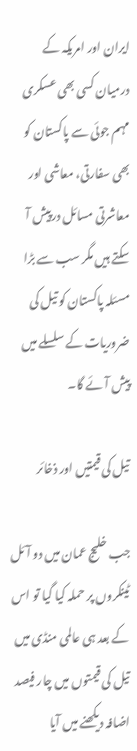ایران اور امریکہ کے درمیان کسی بھی عسکری مہم جوئی سے پاکستان کو بھی سفارتی، معاشی اور معاشرتی مسائل درپیش آ سکتے ہیں مگر سب سے بڑا مسئلہ پاکستان کو تیل کی ضروریات کے سلسلے میں پیش آئے گا۔

تیل کی قیمتیں اور ذخائر

جب خلیج عمان میں دو آئل ٹینکروں پر حملہ کیا گیا تو اس کے بعد ہی عالمی منڈی میں تیل کی قیمتوں میں چار فیصد اضافہ دیکھنے میں آیا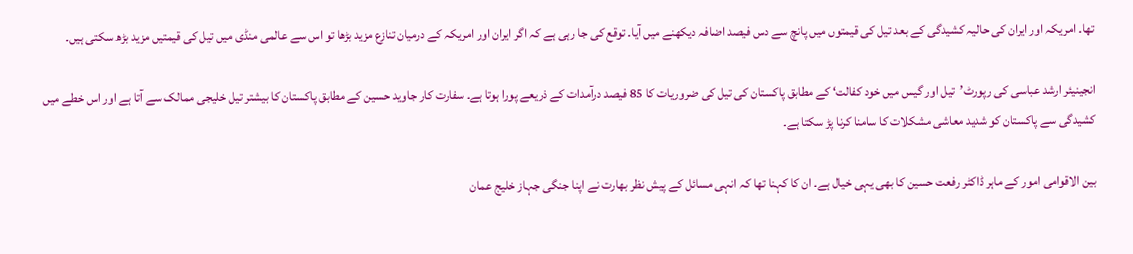تھا۔ امریکہ اور ایران کی حالیہ کشیدگی کے بعد تیل کی قیمتوں میں پانچ سے دس فیصد اضافہ دیکھنے میں آیا۔ توقع کی جا رہی ہے کہ اگر ایران اور امریکہ کے درمیان تنازع مزید بڑھا تو اس سے عالمی منڈی میں تیل کی قیمتیں مزید بڑھ سکتی ہیں۔

انجینیئر ارشد عباسی کی رپورٹ’تیل اور گیس میں خود کفالت‘ کے مطابق پاکستان کی تیل کی ضروریات کا 85 فیصد درآمدات کے ذریعے پورا ہوتا ہے۔ سفارت کار جاوید حسین کے مطابق پاکستان کا بیشتر تیل خلیجی ممالک سے آتا ہے اور اس خطے میں کشیدگی سے پاکستان کو شدید معاشی مشکلات کا سامنا کرنا پڑ سکتا ہے۔

بین الاقوامی امور کے ماہر ڈاکٹر رفعت حسین کا بھی یہی خیال ہے۔ ان کا کہنا تھا کہ انہی مسائل کے پیش نظر بھارت نے اپنا جنگی جہاز خلیج عمان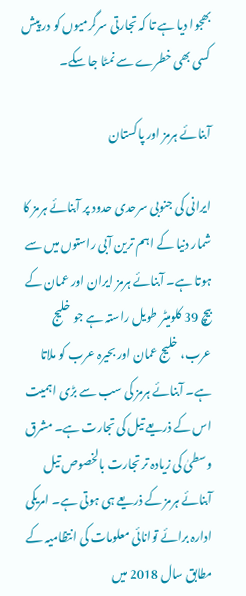بھجوا دیا ہے تا کہ تجارتی سرگرمیوں کو در پیش کسی بھی خطرے سے نمٹا جا سکے۔

آبنائے ہرمز اور پاکستان

ایرانی کی جنوبی سرحدی حدود پر آبنائے ہرمز کا شمار دنیا کے اہم ترین آبی راستوں میں سے ہوتا ہے۔ آبنائے ہرمز ایران اور عمان کے بیچ 39 کلومیٹر طویل راستہ ہے جو خلیج عرب، خلیج عمان اور بحیرہ عرب کو ملاتا ہے۔ آبنائے ہرمز کی سب سے بڑی اہمیت اس کے ذریعے تیل کی تجارت ہے۔ مشرق وسطیٰ کی زیادہ تر تجارت بالخصوص تیل آبنائے ہرمز کے ذریعے ہی ہوتی ہے۔ امریکی ادارہ برائے توانائی معلومات کی انتظامیہ کے مطابق سال 2018 میں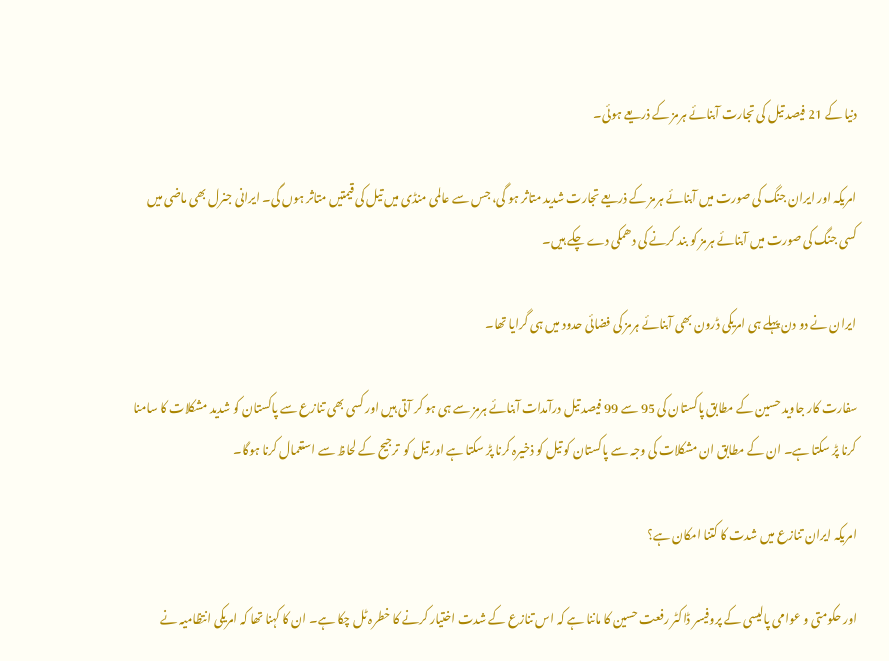دنیا کے 21 فیصد تیل کی تجارت آبنائے ہرمز کے ذریعے ہوئی۔

امریکہ اور ایران جنگ کی صورت میں آبنائے ہرمز کے ذریعے تجارت شدید متاثر ہو گی، جس سے عالمی منڈی میں تیل کی قیمتیں متاثر ہوں گی۔ ایرانی جنرل بھی ماضی میں کسی جنگ کی صورت میں آبنائے ہرمز کو بند کرنے کی دھمکی دے چکے ہیں۔

ایران نے دو دن پہلے ہی امریکی ڈرون بھی آبنائے ہرمز کی فضائی حدود میں ہی گرایا تھا۔

سفارت کار جاوید حسین کے مطابق پاکستان کی 95 سے 99 فیصد تیل درآمدات آبنائے ہرمز سے ہی ہو کر آتی ہیں اور کسی بھی تنازع سے پاکستان کو شدید مشکلات کا سامنا کرنا پڑ سکتا ہے۔ ان کے مطابق ان مشکلات کی وجہ سے پاکستان کو تیل کو ذخیرہ کرنا پڑ سکتا ہے اور تیل کو  ترجیح کے لحاظ سے استعمال کرنا ہوگا۔

امریکہ ایران تنازع میں شدت کا کتنا امکان ہے؟

اور حکومتی و عوامی پالیسی کے پروفیسر ڈاکٹر رفعت حسین کا ماننا ہے کہ اس تنازع کے شدت اختیار کرنے کا خطرہ ٹل چکا ہے۔ ان کا کہنا تھا کہ امریکی انتظامیہ نے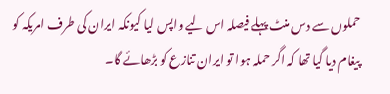حملوں سے دس منٹ پہلے فیصلہ اس لیے واپس لیا کیونکہ ایران کی طرف امریکہ کو پیغام دیا گیا تھا کہ اگر حملہ ہوا تو ایران تنازع کو بڑھائے گا۔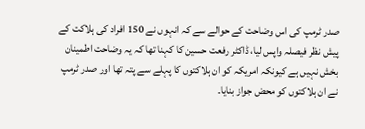صدر ٹرمپ کی اس وضاحت کے حوالے سے کہ انہوں نے 150 افراد کی ہلاکت کے پیش نظر فیصلہ واپس لیا، ڈاکٹر رفعت حسین کا کہنا تھا کہ یہ وضاحت اطمینان بخش نہیں ہے کیونکہ امریکہ کو ان ہلاکتوں کا پہلے سے پتہ تھا اور صدر ٹرمپ نے ان ہلاکتوں کو محض جواز بنایا۔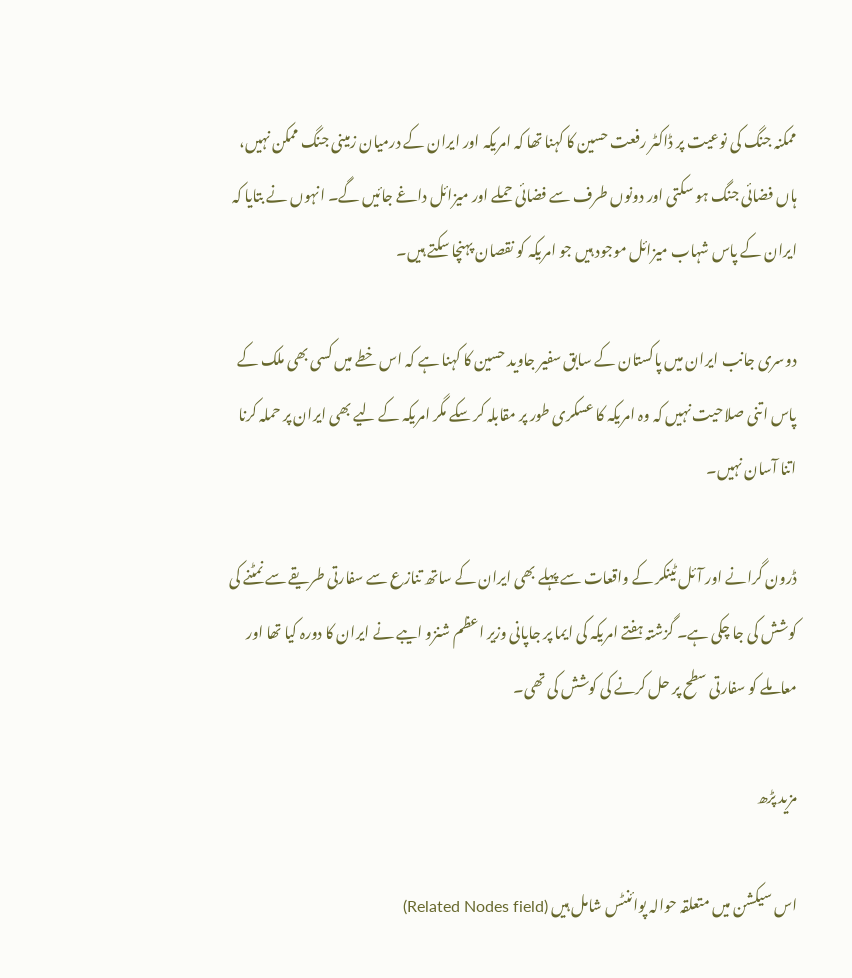ممکنہ جنگ کی نوعیت پر ڈاکٹر رفعت حسین کا کہنا تھا کہ امریکہ اور ایران کے درمیان زمینی جنگ ممکن نہیں، ہاں فضائی جنگ ہو سکتی اور دونوں طرف سے فضائی حملے اور میزائل داغے جائیں گے۔ انہوں نے بتایا کہ ایران کے پاس شہاب میزائل موجود ہیں جو امریکہ کو نقصان پہنچا سکتے ہیں۔

دوسری جانب ایران میں پاکستان کے سابق سفیر جاوید حسین کا کہنا ہے کہ اس خطے میں کسی بھی ملک کے پاس اتنی صلاحیت نہیں کہ وہ امریکہ کا عسکری طور پر مقابلہ کر سکے مگر امریکہ کے لیے بھی ایران پر حملہ کرنا اتنا آسان نہیں۔

ڈرون گرانے اور آئل ٹینکر کے واقعات سے پہلے بھی ایران کے ساتھ تنازع سے سفارتی طریقے سے نمٹنے کی کوشش کی جا چکی ہے۔ گزشتہ ہفتے امریکہ کی ایما پر جاپانی وزیر اعظم شنزو ایبے نے ایران کا دورہ کیا تھا اور معاملے کو سفارتی سطح پر حل کرنے کی کوشش کی تھی۔

مزید پڑھ

اس سیکشن میں متعلقہ حوالہ پوائنٹس شامل ہیں (Related Nodes field)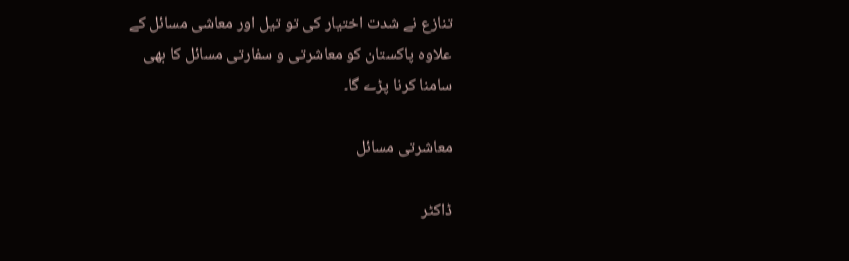تنازع نے شدت اختیار کی تو تیل اور معاشی مسائل کے علاوہ پاکستان کو معاشرتی و سفارتی مسائل کا بھی سامنا کرنا پڑے گا۔

معاشرتی مسائل

ڈاکٹر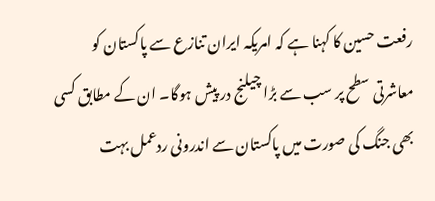رفعت حسین کا کہنا ہے کہ امریکہ ایران تنازع سے پاکستان کو معاشرتی سطح پر سب سے بڑا چیلنج در پیش ہوگا۔ ان کے مطابق کسی بھی جنگ کی صورت میں پاکستان سے اندرونی ردعمل بہت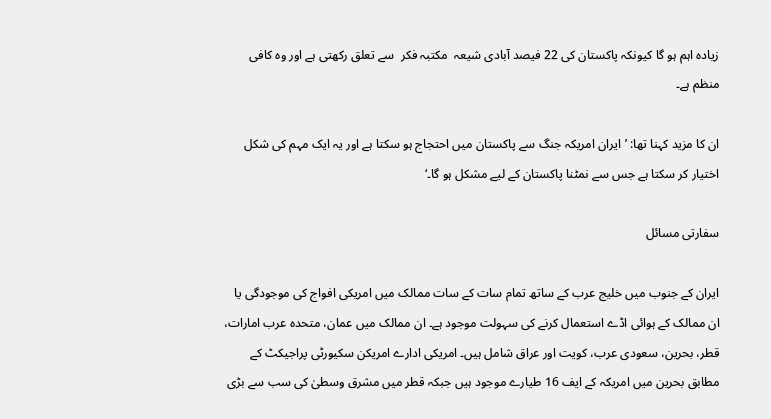زیادہ اہم ہو گا کیونکہ پاکستان کی 22 فیصد آبادی شیعہ  مکتبہ فکر  سے تعلق رکھتی ہے اور وہ کافی منظم ہے۔

ان کا مزید کہنا تھا: ’ایران امریکہ جنگ سے پاکستان میں احتجاج ہو سکتا ہے اور یہ ایک مہم کی شکل اختیار کر سکتا ہے جس سے نمٹنا پاکستان کے لیے مشکل ہو گا۔‘

سفارتی مسائل

ایران کے جنوب میں خلیج عرب کے ساتھ تمام سات کے سات ممالک میں امریکی افواج کی موجودگی یا ان ممالک کے ہوائی اڈے استعمال کرنے کی سہولت موجود ہے۔ ان ممالک میں عمان، متحدہ عرب امارات، قطر، بحرین، سعودی عرب، کویت اور عراق شامل ہیں۔ امریکی ادارے امریکن سکیورٹی پراجیکٹ کے مطابق بحرین میں امریکہ کے ایف 16 طیارے موجود ہیں جبکہ قطر میں مشرق وسطیٰ کی سب سے بڑی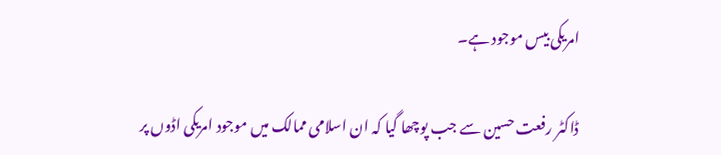امریکی بیس موجود ہے۔

ڈاکٹر رفعت حسین سے جب پوچھا گیا کہ ان اسلامی ممالک میں موجود امریکی اڈوں پر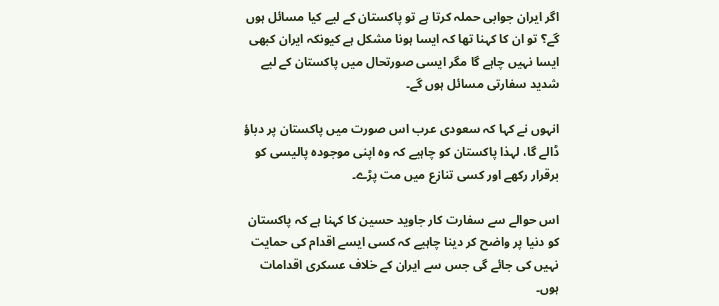اگر ایران جوابی حملہ کرتا ہے تو پاکستان کے لیے کیا مسائل ہوں گے؟ تو ان کا کہنا تھا کہ ایسا ہونا مشکل ہے کیونکہ ایران کبھی ایسا نہیں چاہے گا مگر ایسی صورتحال میں پاکستان کے لیے شدید سفارتی مسائل ہوں گے۔

انہوں نے کہا کہ سعودی عرب اس صورت میں پاکستان پر دباؤ ڈالے گا، لہذا پاکستان کو چاہیے کہ وہ اپنی موجودہ پالیسی کو برقرار رکھے اور کسی تنازع میں مت پڑے۔

اس حوالے سے سفارت کار جاوید حسین کا کہنا ہے کہ پاکستان کو دنیا پر واضح کر دینا چاہیے کہ کسی ایسے اقدام کی حمایت نہیں کی جائے گی جس سے ایران کے خلاف عسکری اقدامات ہوں۔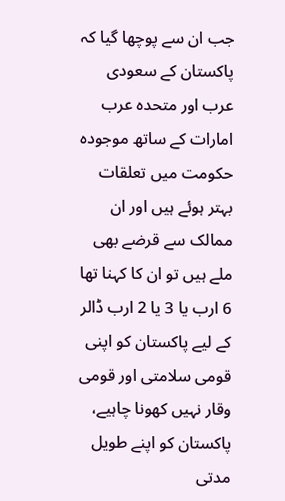جب ان سے پوچھا گیا کہ پاکستان کے سعودی عرب اور متحدہ عرب امارات کے ساتھ موجودہ حکومت میں تعلقات بہتر ہوئے ہیں اور ان ممالک سے قرضے بھی ملے ہیں تو ان کا کہنا تھا 6 ارب یا 3 یا 2 ارب ڈالر کے لیے پاکستان کو اپنی قومی سلامتی اور قومی وقار نہیں کھونا چاہیے، پاکستان کو اپنے طویل مدتی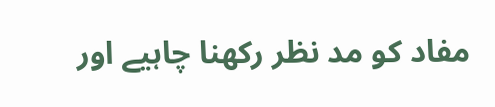مفاد کو مد نظر رکھنا چاہیے اور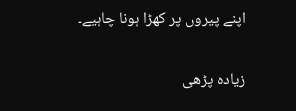اپنے پیروں پر کھڑا ہونا چاہیے۔

زیادہ پڑھی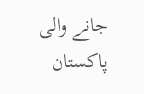جانے والی پاکستان